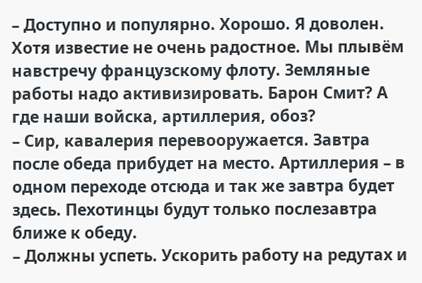– Доступно и популярно. Хорошо. Я доволен. Хотя известие не очень радостное. Мы плывём навстречу французскому флоту. Земляные работы надо активизировать. Барон Смит? А где наши войска, артиллерия, обоз?
– Сир, кавалерия перевооружается. Завтра после обеда прибудет на место. Артиллерия – в одном переходе отсюда и так же завтра будет здесь. Пехотинцы будут только послезавтра ближе к обеду.
– Должны успеть. Ускорить работу на редутах и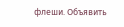флеши. Объявить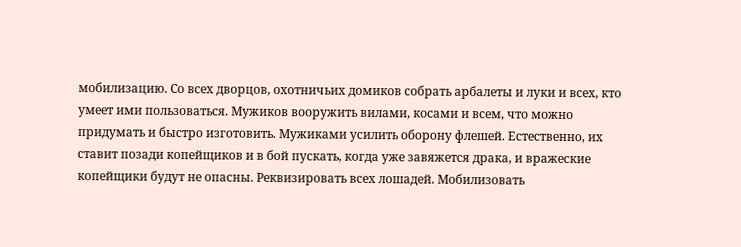мобилизацию. Со всех дворцов, охотничьих домиков собрать арбалеты и луки и всех, кто умеет ими пользоваться. Мужиков вооружить вилами, косами и всем, что можно придумать и быстро изготовить. Мужиками усилить оборону флешей. Естественно, их ставит позади копейщиков и в бой пускать, когда уже завяжется драка, и вражеские копейщики будут не опасны. Реквизировать всех лошадей. Мобилизовать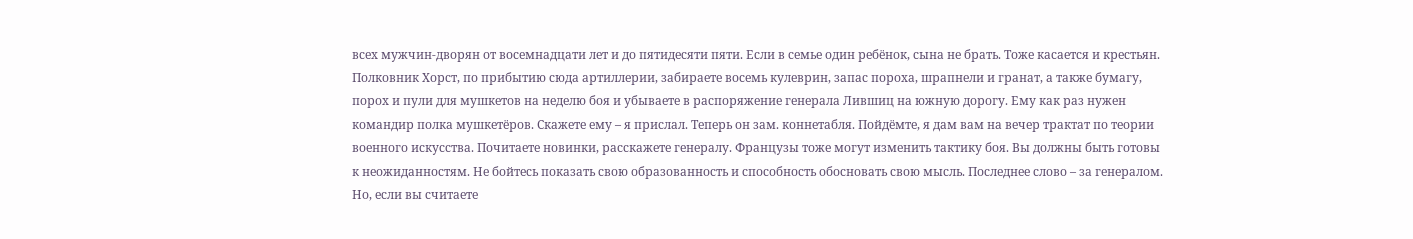всех мужчин-дворян от восемнадцати лет и до пятидесяти пяти. Если в семье один ребёнок, сына не брать. Тоже касается и крестьян. Полковник Хорст, по прибытию сюда артиллерии, забираете восемь кулеврин, запас пороха, шрапнели и гранат, а также бумагу, порох и пули для мушкетов на неделю боя и убываете в распоряжение генерала Лившиц на южную дорогу. Ему как раз нужен командир полка мушкетёров. Скажете ему – я прислал. Теперь он зам. коннетабля. Пойдёмте, я дам вам на вечер трактат по теории военного искусства. Почитаете новинки, расскажете генералу. Французы тоже могут изменить тактику боя. Вы должны быть готовы к неожиданностям. Не бойтесь показать свою образованность и способность обосновать свою мысль. Последнее слово – за генералом. Но, если вы считаете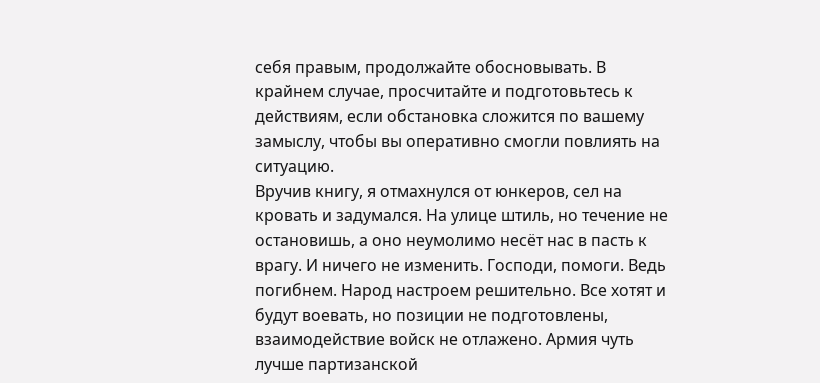себя правым, продолжайте обосновывать. В крайнем случае, просчитайте и подготовьтесь к действиям, если обстановка сложится по вашему замыслу, чтобы вы оперативно смогли повлиять на ситуацию.
Вручив книгу, я отмахнулся от юнкеров, сел на кровать и задумался. На улице штиль, но течение не остановишь, а оно неумолимо несёт нас в пасть к врагу. И ничего не изменить. Господи, помоги. Ведь погибнем. Народ настроем решительно. Все хотят и будут воевать, но позиции не подготовлены, взаимодействие войск не отлажено. Армия чуть лучше партизанской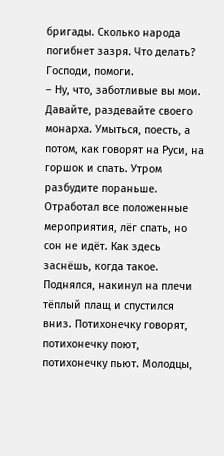бригады. Сколько народа погибнет зазря. Что делать? Господи, помоги.
– Ну, что, заботливые вы мои. Давайте, раздевайте своего монарха. Умыться, поесть, а потом, как говорят на Руси, на горшок и спать. Утром разбудите пораньше.
Отработал все положенные мероприятия, лёг спать, но сон не идёт. Как здесь заснёшь, когда такое. Поднялся, накинул на плечи тёплый плащ и спустился вниз. Потихонечку говорят, потихонечку поют, потихонечку пьют. Молодцы,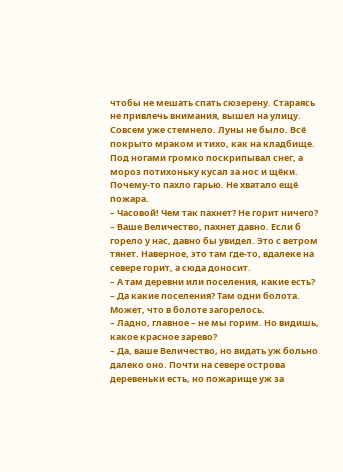чтобы не мешать спать сюзерену. Стараясь не привлечь внимания, вышел на улицу. Совсем уже стемнело. Луны не было. Всё покрыто мраком и тихо, как на кладбище. Под ногами громко поскрипывал снег, а мороз потихоньку кусал за нос и щёки. Почему-то пахло гарью. Не хватало ещё пожара.
– Часовой! Чем так пахнет? Не горит ничего?
– Ваше Величество, пахнет давно. Если б горело у нас, давно бы увидел. Это с ветром тянет. Наверное, это там где-то, вдалеке на севере горит, а сюда доносит.
– А там деревни или поселения, какие есть?
– Да какие поселения? Там одни болота. Может, что в болоте загорелось.
– Ладно, главное – не мы горим. Но видишь, какое красное зарево?
– Да, ваше Величество, но видать уж больно далеко оно. Почти на севере острова деревеньки есть, но пожарище уж за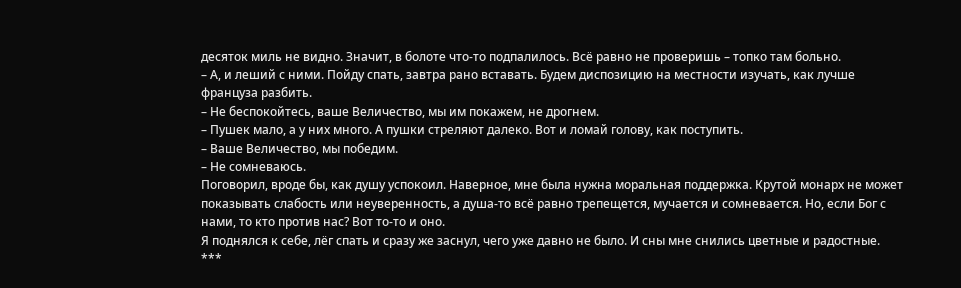десяток миль не видно. Значит, в болоте что-то подпалилось. Всё равно не проверишь – топко там больно.
– А, и леший с ними. Пойду спать, завтра рано вставать. Будем диспозицию на местности изучать, как лучше француза разбить.
– Не беспокойтесь, ваше Величество, мы им покажем, не дрогнем.
– Пушек мало, а у них много. А пушки стреляют далеко. Вот и ломай голову, как поступить.
– Ваше Величество, мы победим.
– Не сомневаюсь.
Поговорил, вроде бы, как душу успокоил. Наверное, мне была нужна моральная поддержка. Крутой монарх не может показывать слабость или неуверенность, а душа-то всё равно трепещется, мучается и сомневается. Но, если Бог с нами, то кто против нас? Вот то-то и оно.
Я поднялся к себе, лёг спать и сразу же заснул, чего уже давно не было. И сны мне снились цветные и радостные.
***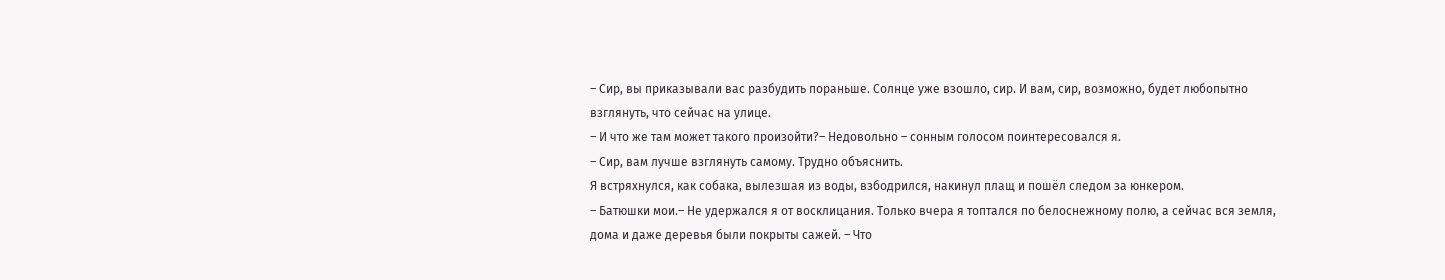– Сир, вы приказывали вас разбудить пораньше. Солнце уже взошло, сир. И вам, сир, возможно, будет любопытно взглянуть, что сейчас на улице.
– И что же там может такого произойти?– Недовольно – сонным голосом поинтересовался я.
– Сир, вам лучше взглянуть самому. Трудно объяснить.
Я встряхнулся, как собака, вылезшая из воды, взбодрился, накинул плащ и пошёл следом за юнкером.
– Батюшки мои.– Не удержался я от восклицания. Только вчера я топтался по белоснежному полю, а сейчас вся земля, дома и даже деревья были покрыты сажей. – Что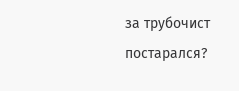за трубочист постарался?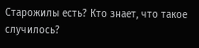Старожилы есть? Кто знает, что такое случилось?